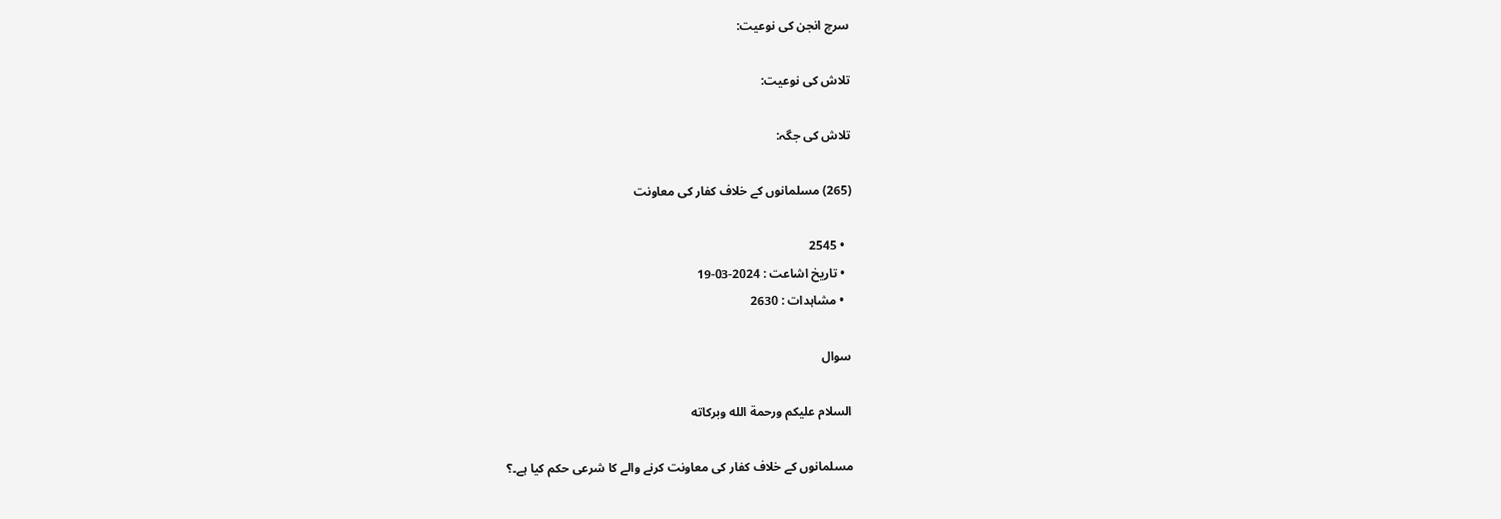سرچ انجن کی نوعیت:

تلاش کی نوعیت:

تلاش کی جگہ:

(265) مسلمانوں کے خلاف کفار کی معاونت

  • 2545
  • تاریخ اشاعت : 2024-03-19
  • مشاہدات : 2630

سوال

السلام عليكم ورحمة الله وبركاته

مسلمانوں کے خلاف کفار کی معاونت کرنے والے کا شرعی حکم کیا ہے۔؟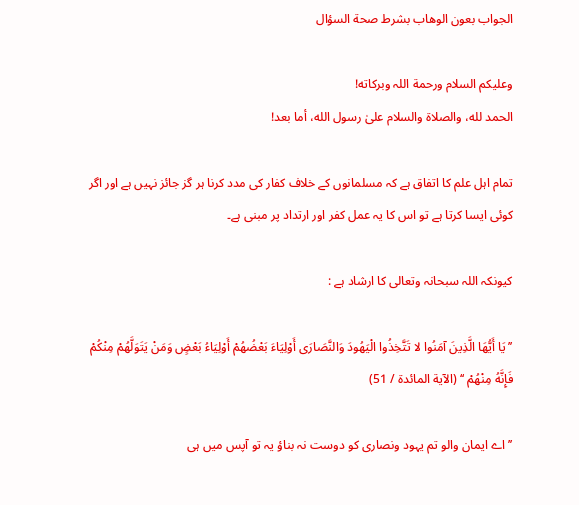الجواب بعون الوهاب بشرط صحة السؤال

وعلیکم السلام ورحمة اللہ وبرکاته!
الحمد لله، والصلاة والسلام علىٰ رسول الله، أما بعد!

تمام اہل علم کا اتفاق ہے کہ مسلمانوں کے خلاف کفار کی مدد کرنا ہر گز جائز نہيں ہے اور اگر کوئی ایسا کرتا ہے تو اس کا یہ عمل کفر اور ارتداد پر مبنی ہے۔

کیونکہ اللہ سبحانہ وتعالی کا ارشاد ہے :

’’ يَا أَيُّهَا الَّذِينَ آمَنُوا لا تَتَّخِذُوا الْيَهُودَ وَالنَّصَارَى أَوْلِيَاءَ بَعْضُهُمْ أَوْلِيَاءُ بَعْضٍ وَمَنْ يَتَوَلَّهُمْ مِنْكُمْ فَإِنَّهُ مِنْهُمْ ‘‘ (الآية المائدة / 51)

’’ اے ایمان والو تم یہود ونصاری کو دوست نہ بناؤ یہ تو آپس میں ہی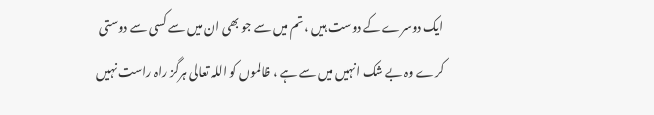ایک دوسرے کے دوست ہیں ، تم میں سے جو بھی ان میں سے کسی سے دوستی کرے وہ بے شک انہيں میں سے ہے ، ظالموں کو اللہ تعالی ہرگز راہ راست نہيں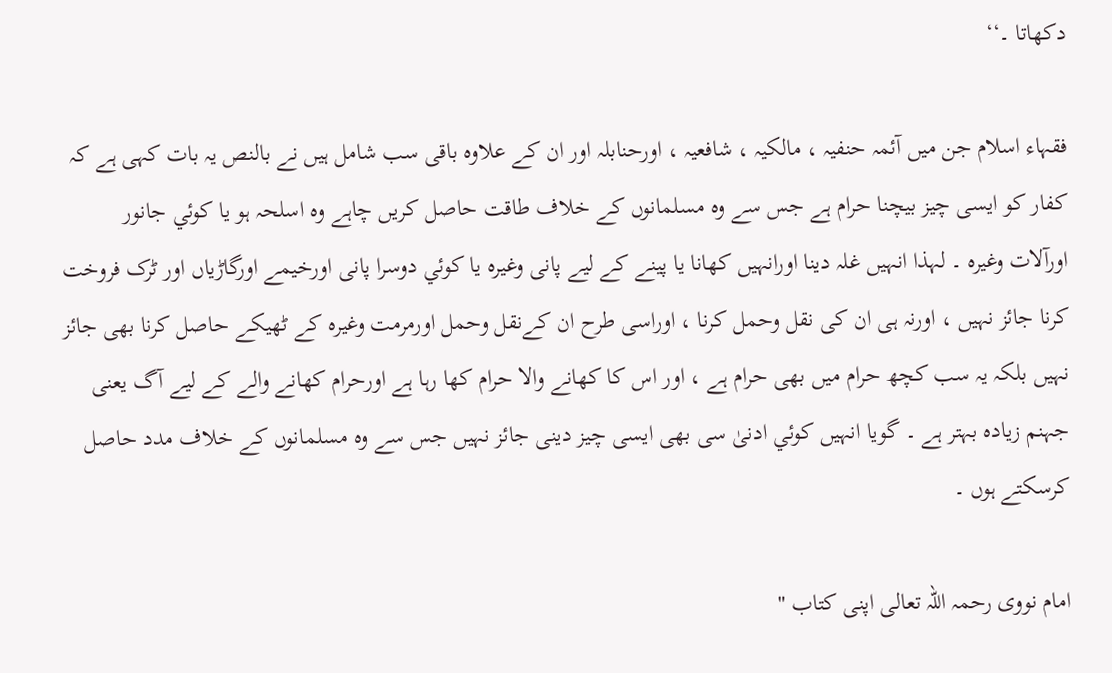دکھاتا ۔‘‘

فقہاء اسلام جن میں آئمہ حنفیہ ، مالکیہ ، شافعیہ ، اورحنابلہ اور ان کے علاوہ باقی سب شامل ہیں نے بالنص یہ بات کہی ہے کہ کفار کو ايسی چيز بیچنا حرام ہے جس سے وہ مسلمانوں کے خلاف طاقت حاصل کریں چاہے وہ اسلحہ ہو یا کوئي جانور اورآلات وغیرہ ۔ لہذا انہيں غلہ دینا اورانہيں کھانا یا پینے کے لیے پانی وغیرہ یا کوئي دوسرا پانی اورخیمے اورگاڑیاں اور ٹرک فروخت کرنا جائز نہيں ، اورنہ ہی ان کی نقل وحمل کرنا ، اوراسی طرح ان کےنقل وحمل اورمرمت وغیرہ کے ٹھیکے حاصل کرنا بھی جائز نہيں بلکہ یہ سب کچھ حرام میں بھی حرام ہے ، اور اس کا کھانے والا حرام کھا رہا ہے اورحرام کھانے والے کے لیے آگ یعنی جہنم زيادہ بہتر ہے ۔ گویا انہیں کوئي ادنیٰ سی بھی ایسی چيز دینی جائز نہيں جس سے وہ مسلمانوں کے خلاف مدد حاصل کرسکتے ہوں ۔

امام نووی رحمہ اللہ تعالی اپنی کتاب "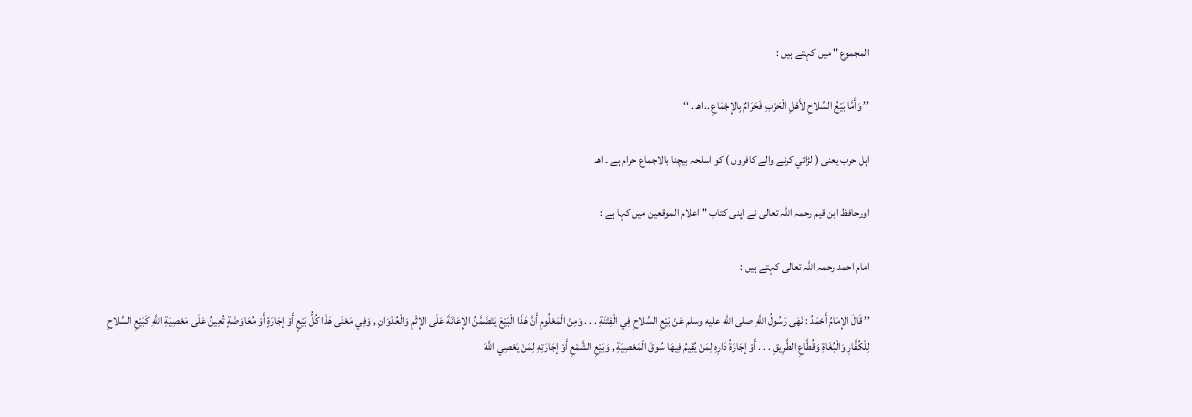المجموع " میں کہتے ہیں :

’’ وَأَمَّا بَيْعُ السِّلاحِ لأَهْلِ الْحَرْبِ فَحَرَامٌ بِالإِجْمَاعِ ..اهـ . ‘‘

اہل حرب یعنی ( لڑائي کرنے والے کافروں ) کو اسلحہ بیچنا بالاجماع حرام ہے ۔ اھـ

اورحافظ ابن قیم رحمہ اللہ تعالی نے اپنی کتاب " اعلام الموقعین میں کہا ہے :

امام احمد رحمہ اللہ تعالی کہتے ہیں :

’’ قَالَ الإِمَامُ أَحْمَدُ : نَهَى رَسُولُ اللَّهِ صلى الله عليه وسلم عَنْ بَيْعِ السِّلاحِ فِي الْفِتْنَةِ . . . وَمِنْ الْمَعْلُومِ أَنَّ هَذَا الْبَيْعَ يَتَضَمَّنُ الإِعَانَةَ عَلَى الإِثْمِ وَالْعُدْوَانِ , وَفِي مَعْنَى هَذَا كُلُّ بَيْعٍ أَوْ إجَارَةٍ أَوْ مُعَاوَضَةٍ تُعِينُ عَلَى مَعْصِيَةِ اللَّهِ كَبَيْعِ السِّلاحِ لِلْكُفَّارِ وَالْبُغَاةِ وَقُطَّاعِ الطَّرِيقِ . . . أَوْ إجَارَةُ دَارِهِ لِمَنْ يُقِيمُ فِيهَا سُوقَ الْمَعْصِيَةِ , وَبَيْعِ الشَّمْعِ أَوْ إجَارَتِهِ لِمَنْ يَعْصِي اللَّهَ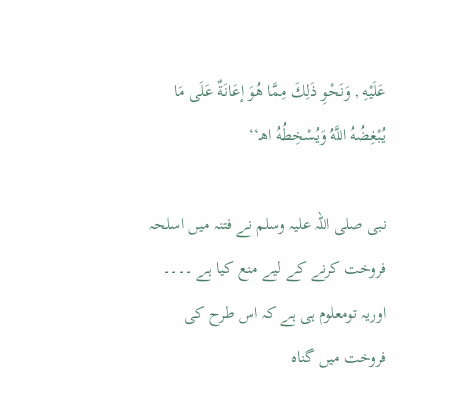عَلَيْهِ , وَنَحْوِ ذَلِكَ مِمَّا هُوَ إعَانَةٌ عَلَى مَا يُبْغِضُهُ اللَّهُ وَيُسْخِطُهُ اهـ‘‘

نبی صلی اللہ علیہ وسلم نے فتنہ میں اسلحہ فروخت کرنے کے لیے منع کیا ہے ۔۔۔۔ اوریہ تومعلوم ہی ہے کہ اس طرح کی فروخت میں گناہ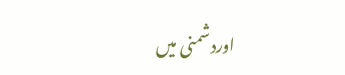اوردشمنی میں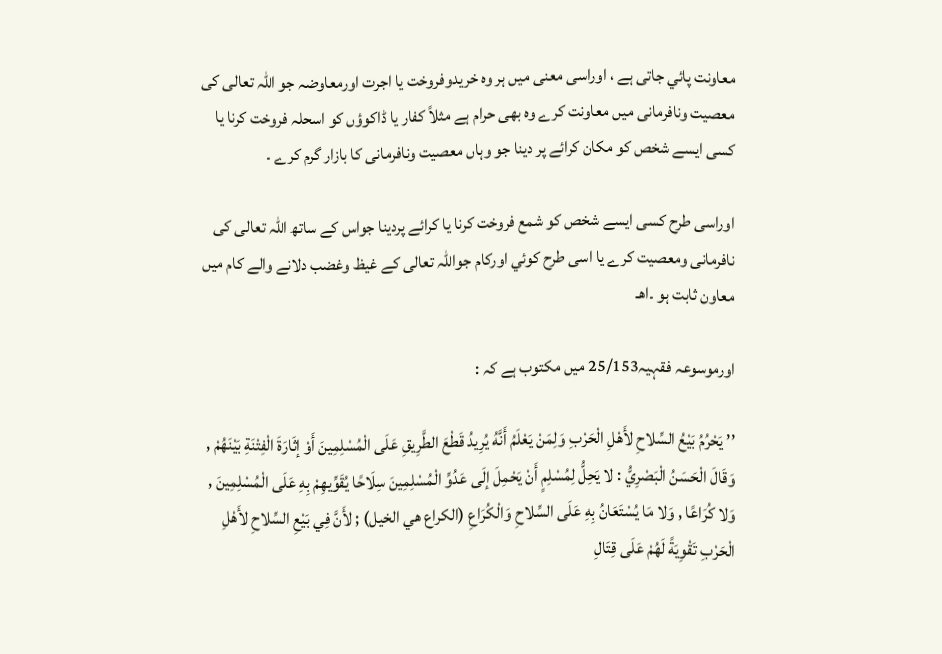معاونت پائي جاتی ہے ، اوراسی معنی میں ہر وہ خریدوفروخت یا اجرت اورمعاوضہ جو اللہ تعالی کی معصیت ونافرمانی میں معاونت کرے وہ بھی حرام ہے مثلاً کفار یا ڈاکوؤں کو اسحلہ فروخت کرنا یا کسی ایسے شخص کو مکان کرائے پر دینا جو وہاں معصیت ونافرمانی کا بازار گرم کرے ۔

اوراسی طرح کسی ایسے شخص کو شمع فروخت کرنا یا کرائے پردینا جواس کے ساتھ اللہ تعالی کی نافرمانی ومعصیت کرے یا اسی طرح کوئي اورکام جواللہ تعالی کے غيظ وغضب دلانے والے کام میں معاون ثابت ہو ۔اھـ

اورموسوعہ فقہیہ25/153 میں مکتوب ہے کہ :

’’ يَحْرُمُ بَيْعُ السِّلاحِ لأَهْلِ الْحَرْبِ وَلِمَنْ يَعْلَمُ أَنَّهُ يُرِيدُ قَطْعَ الطَّرِيقِ عَلَى الْمُسْلِمِينَ أَوْ إثَارَةَ الْفِتْنَةِ بَيْنَهُمْ , وَقَالَ الْحَسَنُ الْبَصْرِيُّ : لا يَحِلُّ لِمُسْلِمٍ أَنْ يَحْمِلَ إلَى عَدُوِّ الْمُسْلِمِينَ سِلَاحًا يُقَوِّيهِمْ بِهِ عَلَى الْمُسْلِمِينَ , وَلا كُرَاعًا , وَلا مَا يُسْتَعَانُ بِهِ عَلَى السِّلاحِ وَالْكُرَاعِ (الكراع هي الخيل) ; لأَنَّ فِي بَيْعِ السِّلاحِ لأَهْلِ الْحَرْبِ تَقْوِيَةً لَهُمْ عَلَى قِتَالِ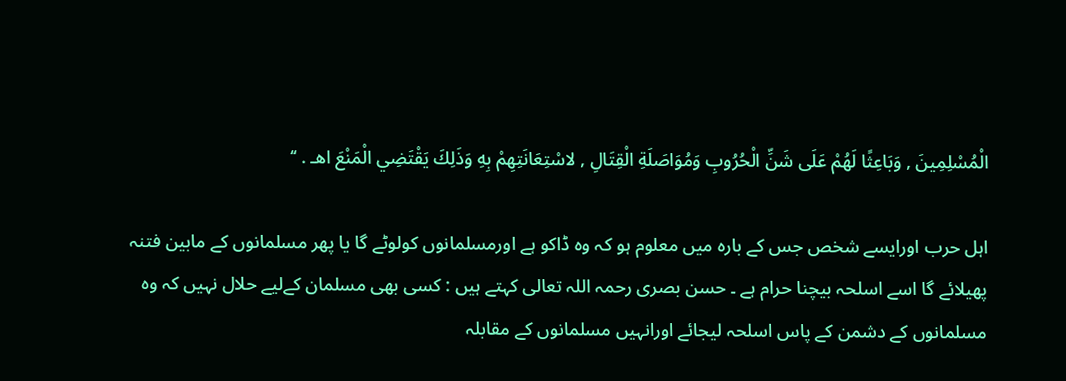الْمُسْلِمِينَ , وَبَاعِثًا لَهُمْ عَلَى شَنِّ الْحُرُوبِ وَمُوَاصَلَةِ الْقِتَالِ , لاسْتِعَانَتِهِمْ بِهِ وَذَلِكَ يَقْتَضِي الْمَنْعَ اهـ . ‘‘

اہل حرب اورایسے شخص جس کے بارہ میں معلوم ہو کہ وہ ڈاکو ہے اورمسلمانوں کولوٹے گا یا پھر مسلمانوں کے مابین فتنہ پھیلائے گا اسے اسلحہ بیچنا حرام ہے ۔ حسن بصری رحمہ اللہ تعالی کہتے ہيں : کسی بھی مسلمان کےلیے حلال نہيں کہ وہ مسلمانوں کے دشمن کے پاس اسلحہ لیجائے اورانہیں مسلمانوں کے مقابلہ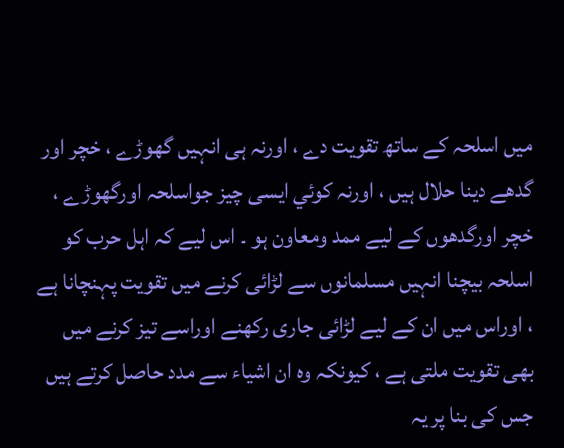میں اسلحہ کے ساتھ تقویت دے ، اورنہ ہی انہیں گھوڑے ، خچر اور گدھے دینا حلال ہیں ، اورنہ کوئي ایسی چيز جواسلحہ اورگھوڑے ، خچر اورگدھوں کے لیے ممد ومعاون ہو ۔ اس لیے کہ اہل حرب کو اسلحہ بيچنا انہیں مسلمانوں سے لڑائی کرنے میں تقویت پہنچانا ہے ، اوراس میں ان کے لیے لڑائی جاری رکھنے اوراسے تیز کرنے میں بھی تقویت ملتی ہے ، کیونکہ وہ ان اشیاء سے مدد حاصل کرتے ہیں جس کی بنا پر یہ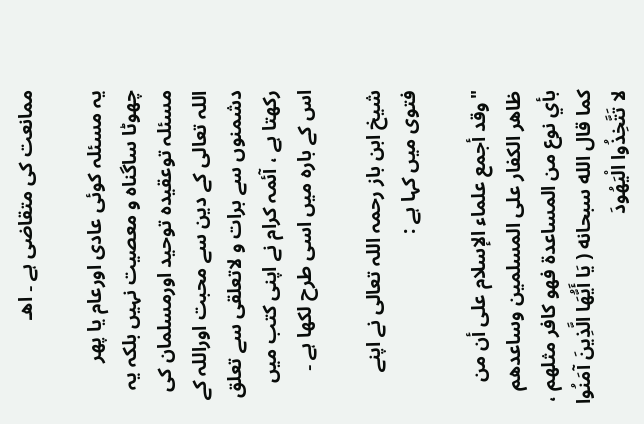ممانعت کی متقاضی ہے ۔ اھـ

یہ مسئلہ کوئی عادی اورعام یا پھر چھوٹا ساگناہ و معصیت نہيں بلکہ یہ مسئلہ توعقیدہ توحید اورمسلمان کی اللہ تعالی کے دین سے محبت اوراللہ کے دشمنوں سے برات و لاتعلقی سے تعلق رکھتا ہے ، آئمہ کرام نے اپنی کتب میں اس کے بارہ میں اسی طرح لکھا ہے ۔

شیخ ابن باز رحمہ اللہ تعالی نے اپنے فتوی میں کہا ہے :

"وقد أجمع علماء الإسلام على أن من ظاهر الكفار على المسلمين وساعدهم بأي نوع من المساعدة فهو كافر مثلهم ، كما قال الله سبحانه ( يَا أَيُّهَا الَّذِينَ آمَنُوا لا تَتَّخِذُوا الْيَهُودَ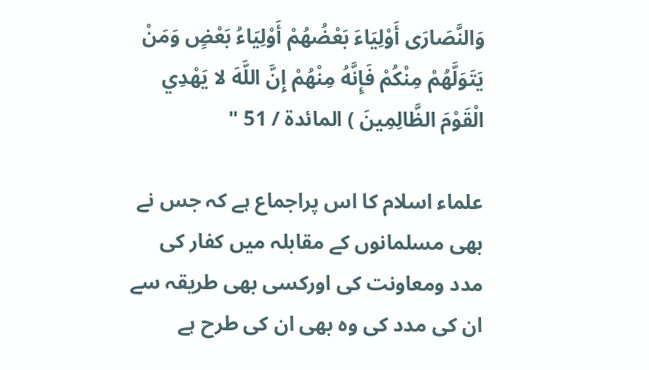وَالنَّصَارَى أَوْلِيَاءَ بَعْضُهُمْ أَوْلِيَاءُ بَعْضٍ وَمَنْ يَتَوَلَّهُمْ مِنْكُمْ فَإِنَّهُ مِنْهُمْ إِنَّ اللَّهَ لا يَهْدِي الْقَوْمَ الظَّالِمِينَ ) المائدة / 51 "

علماء اسلام کا اس پراجماع ہے کہ جس نے بھی مسلمانوں کے مقابلہ میں کفار کی مدد ومعاونت کی اورکسی بھی طریقہ سے ان کی مدد کی وہ بھی ان کی طرح ہے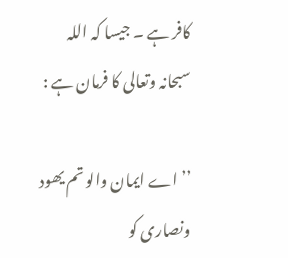کافر ہے ۔ جیسا کہ اللہ سبحانہ وتعالی کا فرمان ہے :

’’ اے ایمان والو تم یھود ونصاری کو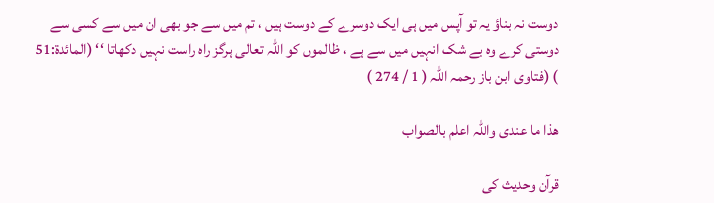دوست نہ بناؤ یہ تو آپس میں ہی ایک دوسرے کے دوست ہیں ، تم میں سے جو بھی ان میں سے کسی سے دوستی کرے وہ بے شک انہيں میں سے ہے ، ظالموں کو اللہ تعالی ہرگز راہ راست نہيں دکھاتا ‘‘ (المائدۃ:51 ) (فتاوی ابن باز رحمہ اللہ ( 1 / 274 )

ھذا ما عندی واللہ اعلم بالصواب

قرآن وحدیث کی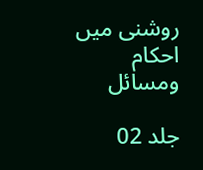روشنی میں احکام ومسائل

جلد 02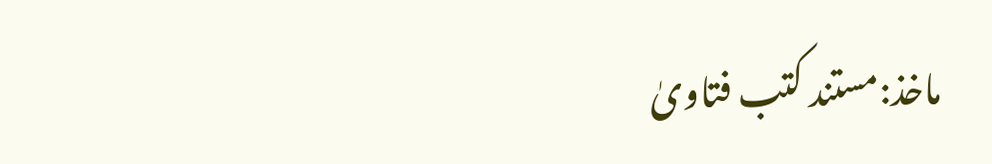ماخذ:مستند کتب فتاویٰ